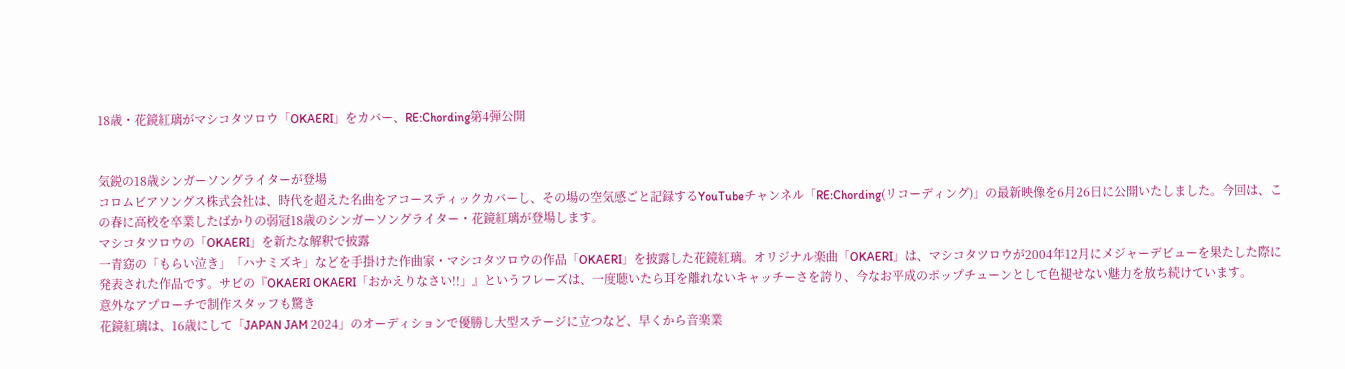18歳・花鏡紅璃がマシコタツロウ「OKAERI」をカバー、RE:Chording第4弾公開


気鋭の18歳シンガーソングライターが登場
コロムビアソングス株式会社は、時代を超えた名曲をアコースティックカバーし、その場の空気感ごと記録するYouTubeチャンネル「RE:Chording(リコーディング)」の最新映像を6月26日に公開いたしました。今回は、この春に高校を卒業したばかりの弱冠18歳のシンガーソングライター・花鏡紅璃が登場します。
マシコタツロウの「OKAERI」を新たな解釈で披露
一青窈の「もらい泣き」「ハナミズキ」などを手掛けた作曲家・マシコタツロウの作品「OKAERI」を披露した花鏡紅璃。オリジナル楽曲「OKAERI」は、マシコタツロウが2004年12月にメジャーデビューを果たした際に発表された作品です。サビの『OKAERI OKAERI「おかえりなさい!!」』というフレーズは、一度聴いたら耳を離れないキャッチーさを誇り、今なお平成のポップチューンとして色褪せない魅力を放ち続けています。
意外なアプローチで制作スタッフも驚き
花鏡紅璃は、16歳にして「JAPAN JAM 2024」のオーディションで優勝し大型ステージに立つなど、早くから音楽業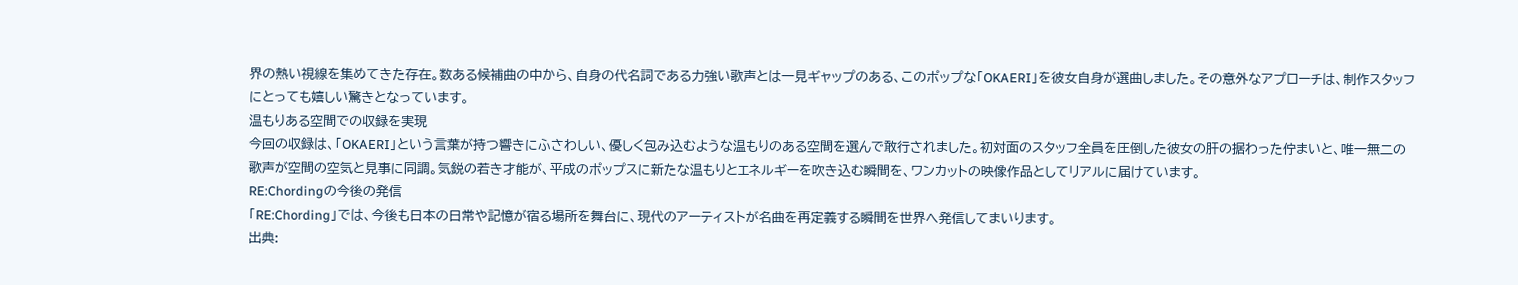界の熱い視線を集めてきた存在。数ある候補曲の中から、自身の代名詞である力強い歌声とは一見ギャップのある、このポップな「OKAERI」を彼女自身が選曲しました。その意外なアプローチは、制作スタッフにとっても嬉しい驚きとなっています。
温もりある空間での収録を実現
今回の収録は、「OKAERI」という言葉が持つ響きにふさわしい、優しく包み込むような温もりのある空間を選んで敢行されました。初対面のスタッフ全員を圧倒した彼女の肝の据わった佇まいと、唯一無二の歌声が空間の空気と見事に同調。気鋭の若き才能が、平成のポップスに新たな温もりとエネルギーを吹き込む瞬間を、ワンカットの映像作品としてリアルに届けています。
RE:Chordingの今後の発信
「RE:Chording」では、今後も日本の日常や記憶が宿る場所を舞台に、現代のアーティストが名曲を再定義する瞬間を世界へ発信してまいります。
出典: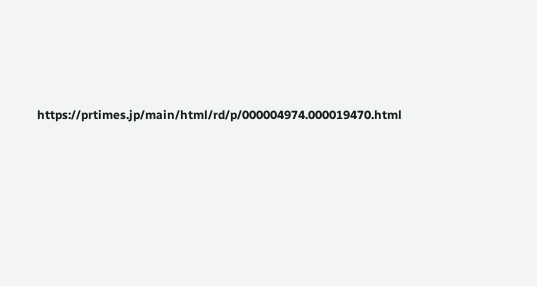https://prtimes.jp/main/html/rd/p/000004974.000019470.html